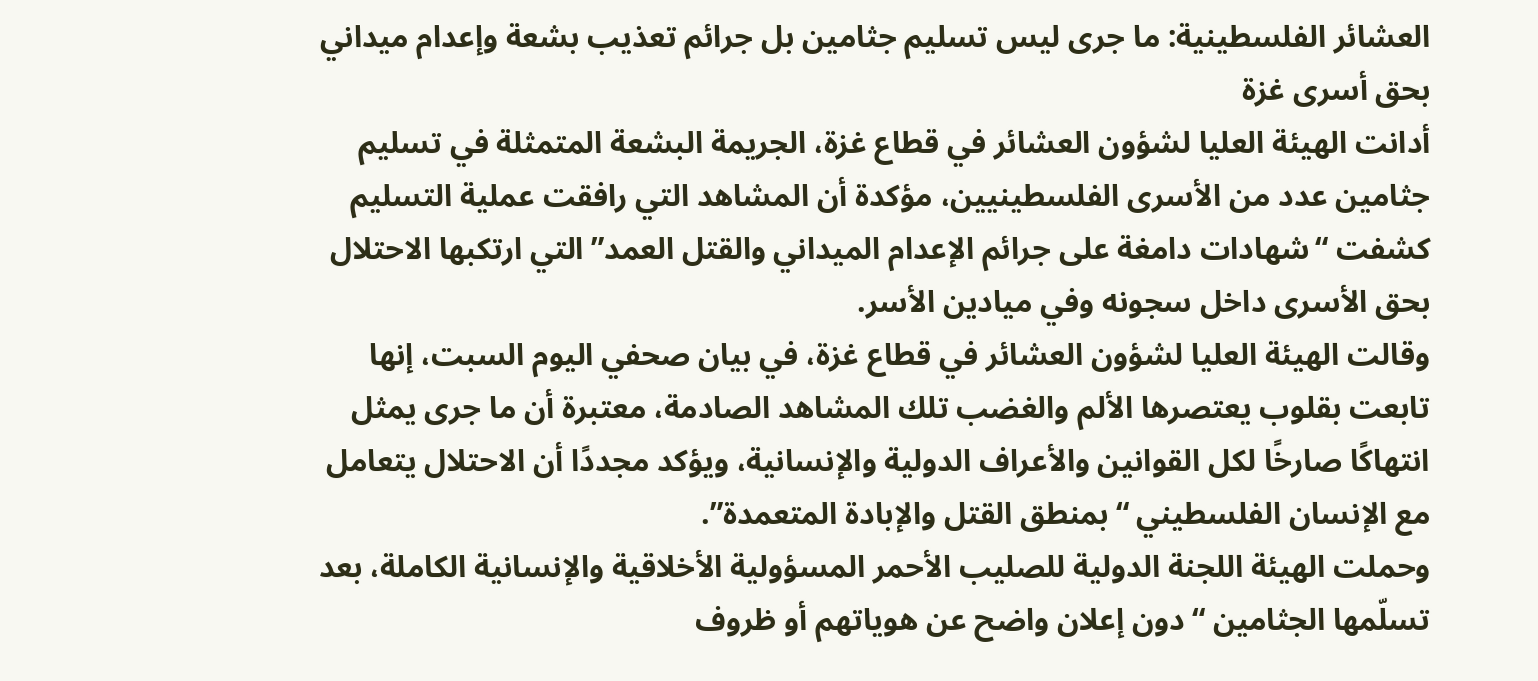العشائر الفلسطينية: ما جرى ليس تسليم جثامين بل جرائم تعذيب بشعة وإعدام ميداني بحق أسرى غزة
أدانت الهيئة العليا لشؤون العشائر في قطاع غزة، الجريمة البشعة المتمثلة في تسليم جثامين عدد من الأسرى الفلسطينيين، مؤكدة أن المشاهد التي رافقت عملية التسليم كشفت “شهادات دامغة على جرائم الإعدام الميداني والقتل العمد” التي ارتكبها الاحتلال بحق الأسرى داخل سجونه وفي ميادين الأسر.
وقالت الهيئة العليا لشؤون العشائر في قطاع غزة، في بيان صحفي اليوم السبت، إنها تابعت بقلوب يعتصرها الألم والغضب تلك المشاهد الصادمة، معتبرة أن ما جرى يمثل انتهاكًا صارخًا لكل القوانين والأعراف الدولية والإنسانية، ويؤكد مجددًا أن الاحتلال يتعامل مع الإنسان الفلسطيني “بمنطق القتل والإبادة المتعمدة”.
وحملت الهيئة اللجنة الدولية للصليب الأحمر المسؤولية الأخلاقية والإنسانية الكاملة، بعد تسلّمها الجثامين “دون إعلان واضح عن هوياتهم أو ظروف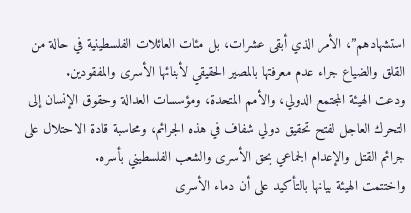استشهادهم”، الأمر الذي أبقى عشرات، بل مئات العائلات الفلسطينية في حالة من القلق والضياع جراء عدم معرفتها بالمصير الحقيقي لأبنائها الأسرى والمفقودين.
ودعت الهيئة المجتمع الدولي، والأمم المتحدة، ومؤسسات العدالة وحقوق الإنسان إلى التحرك العاجل لفتح تحقيق دولي شفاف في هذه الجرائم، ومحاسبة قادة الاحتلال على جرائم القتل والإعدام الجماعي بحق الأسرى والشعب الفلسطيني بأسره.
واختتمت الهيئة بيانها بالتأكيد على أن دماء الأسرى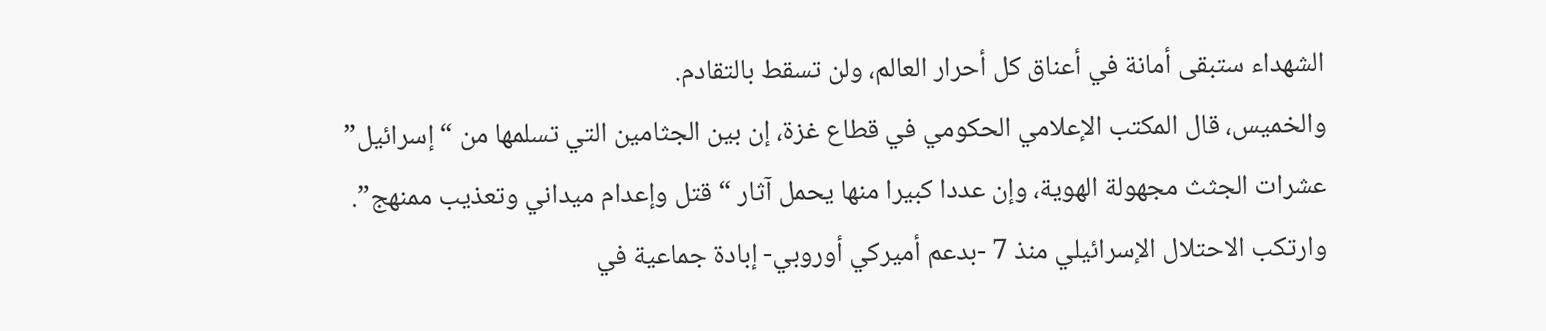الشهداء ستبقى أمانة في أعناق كل أحرار العالم، ولن تسقط بالتقادم.
والخميس، قال المكتب الإعلامي الحكومي في قطاع غزة، إن بين الجثامين التي تسلمها من “إسرائيل” عشرات الجثث مجهولة الهوية، وإن عددا كبيرا منها يحمل آثار “قتل وإعدام ميداني وتعذيب ممنهج”.
وارتكب الاحتلال الإسرائيلي منذ 7 -بدعم أميركي أوروبي- إبادة جماعية في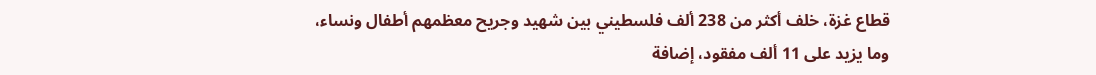قطاع غزة، خلف أكثر من 238 ألف فلسطيني بين شهيد وجريح معظمهم أطفال ونساء، وما يزيد على 11 ألف مفقود، إضافة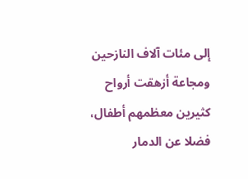إلى مئات آلاف النازحين ومجاعة أزهقت أرواح كثيرين معظمهم أطفال، فضلا عن الدمار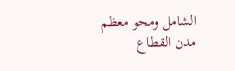الشامل ومحو معظم مدن القطاع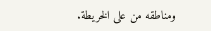ومناطقه من على الخريطة.